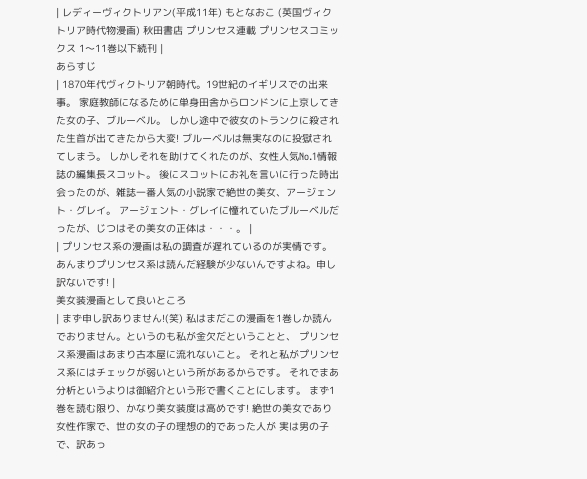| レディーヴィクトリアン(平成11年) もとなおこ (英国ヴィクトリア時代物漫画) 秋田書店 プリンセス連載 プリンセスコミックス 1〜11巻以下続刊 |
あらすじ
| 1870年代ヴィクトリア朝時代。19世紀のイギリスでの出来事。 家庭教師になるために単身田舎からロンドンに上京してきた女の子、ブルーベル。 しかし途中で彼女のトランクに殺された生首が出てきたから大変! ブルーベルは無実なのに投獄されてしまう。 しかしそれを助けてくれたのが、女性人気No.1情報誌の編集長スコット。 後にスコットにお礼を言いに行った時出会ったのが、雑誌一番人気の小説家で絶世の美女、アージェント・グレイ。 アージェント・グレイに憧れていたブルーベルだったが、じつはその美女の正体は・・・。 |
| プリンセス系の漫画は私の調査が遅れているのが実情です。 あんまりプリンセス系は読んだ経験が少ないんですよね。申し訳ないです! |
美女装漫画として良いところ
| まず申し訳ありません!(笑) 私はまだこの漫画を1巻しか読んでおりません。というのも私が金欠だということと、 プリンセス系漫画はあまり古本屋に流れないこと。 それと私がプリンセス系にはチェックが弱いという所があるからです。 それでまあ分析というよりは御紹介という形で書くことにします。 まず1巻を読む限り、かなり美女装度は高めです! 絶世の美女であり女性作家で、世の女の子の理想の的であった人が 実は男の子で、訳あっ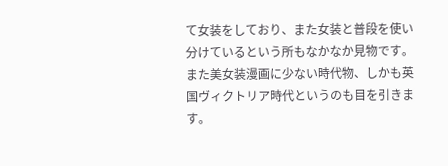て女装をしており、また女装と普段を使い分けているという所もなかなか見物です。 また美女装漫画に少ない時代物、しかも英国ヴィクトリア時代というのも目を引きます。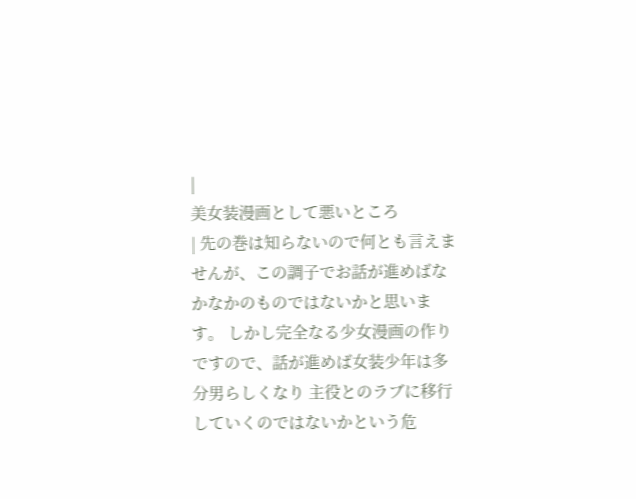|
美女装漫画として悪いところ
| 先の巻は知らないので何とも言えませんが、この調子でお話が進めばなかなかのものではないかと思います。 しかし完全なる少女漫画の作りですので、話が進めば女装少年は多分男らしくなり 主役とのラブに移行していくのではないかという危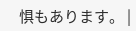惧もあります。 |